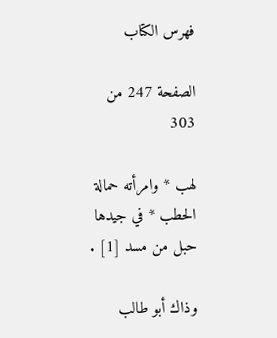فهرس الكتاب

الصفحة 247 من 303

لهب * وامرأته حمالة الحطب * في جيدها حبل من مسد [1] .

وذاك أبو طالب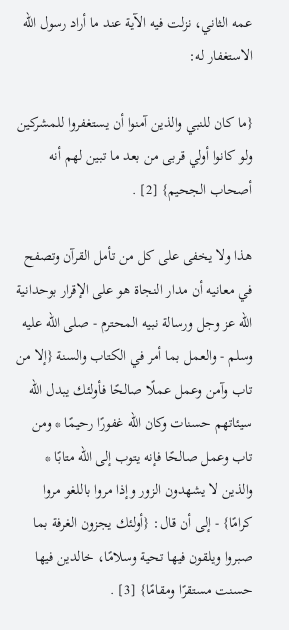عمه الثاني، نزلت فيه الآية عند ما أراد رسول الله الاستغفار له:

{ما كان للنبي والذين آمنوا أن يستغفروا للمشركين ولو كانوا أولي قربى من بعد ما تبين لهم أنه أصحاب الجحيم} [2] .

هذا ولا يخفى على كل من تأمل القرآن وتصفح في معانيه أن مدار النجاة هو على الإقرار بوحدانية الله عز وجل ورسالة نبيه المحترم - صلى الله عليه وسلم - والعمل بما أمر في الكتاب والسنة {إلا من تاب وآمن وعمل عملًا صالحًا فأولئك يبدل الله سيئاتهم حسنات وكان الله غفورًا رحيمًا * ومن تاب وعمل صالحًا فإنه يتوب إلى الله متابًا * والذين لا يشهدون الزور وإذا مروا باللغو مروا كرامًا} - إلى أن قال: {أولئك يجزون الغرفة بما صبروا ويلقون فيها تحية وسلامًا، خالدين فيها حسنت مستقرًا ومقامًا} [3] .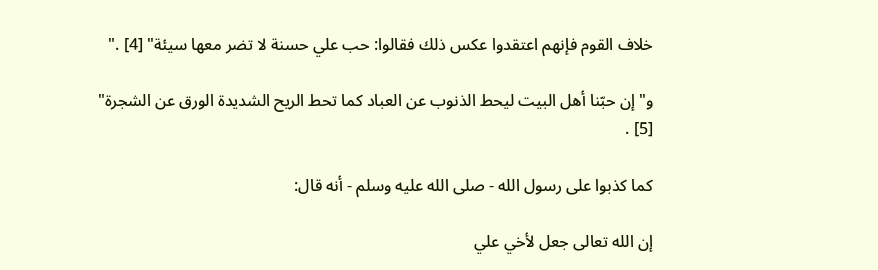خلاف القوم فإنهم اعتقدوا عكس ذلك فقالوا: حب علي حسنة لا تضر معها سيئة" [4] ."

و"إن حبّنا أهل البيت ليحط الذنوب عن العباد كما تحط الريح الشديدة الورق عن الشجرة" [5] .

كما كذبوا على رسول الله - صلى الله عليه وسلم - أنه قال:

إن الله تعالى جعل لأخي علي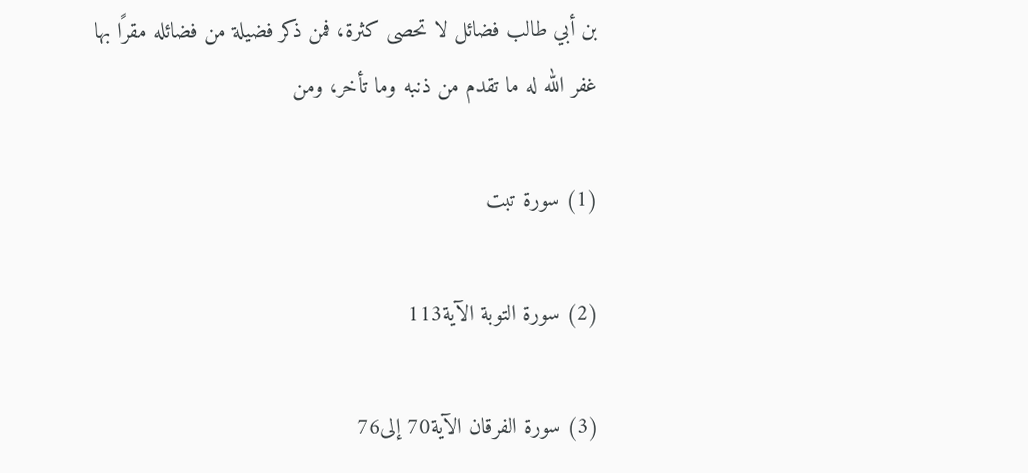بن أبي طالب فضائل لا تحصى كثرة، فمن ذكر فضيلة من فضائله مقرًا بها غفر الله له ما تقدم من ذنبه وما تأخر، ومن

(1) سورة تبت

(2) سورة التوبة الآية113

(3) سورة الفرقان الآية70 إلى76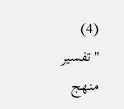(4) "تفسير منهج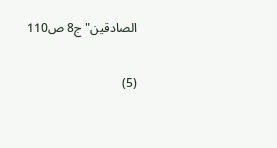الصادقين"ج8 ص110

(5)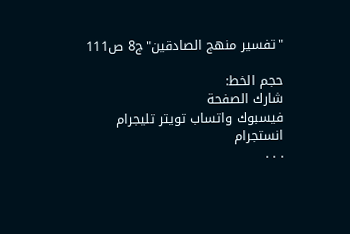"تفسير منهج الصادقين"ج8 ص111

حجم الخط:
شارك الصفحة
فيسبوك واتساب تويتر تليجرام انستجرام
. . .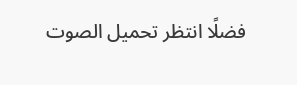فضلًا انتظر تحميل الصوت